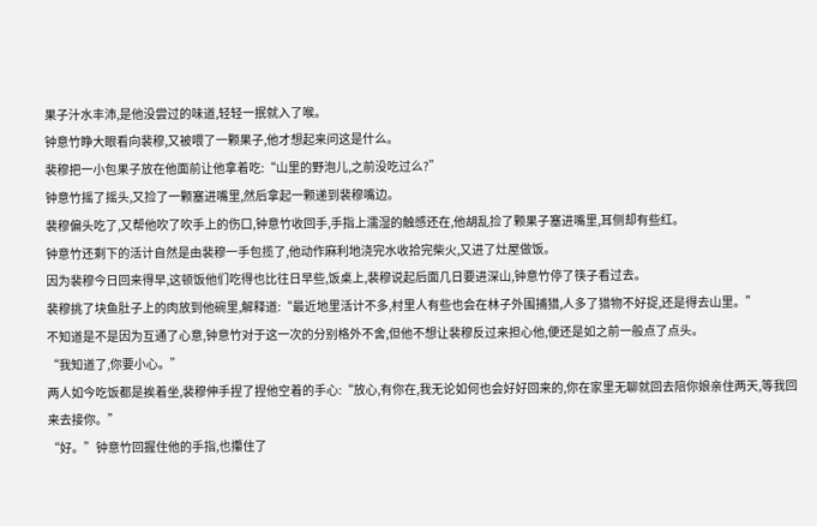果子汁水丰沛,是他没尝过的味道,轻轻一抿就入了喉。
钟意竹睁大眼看向裴穆,又被喂了一颗果子,他才想起来问这是什么。
裴穆把一小包果子放在他面前让他拿着吃:“山里的野泡儿,之前没吃过么?”
钟意竹摇了摇头,又捡了一颗塞进嘴里,然后拿起一颗递到裴穆嘴边。
裴穆偏头吃了,又帮他吹了吹手上的伤口,钟意竹收回手,手指上濡湿的触感还在,他胡乱捡了颗果子塞进嘴里,耳侧却有些红。
钟意竹还剩下的活计自然是由裴穆一手包揽了,他动作麻利地浇完水收拾完柴火,又进了灶屋做饭。
因为裴穆今日回来得早,这顿饭他们吃得也比往日早些,饭桌上,裴穆说起后面几日要进深山,钟意竹停了筷子看过去。
裴穆挑了块鱼肚子上的肉放到他碗里,解释道:“最近地里活计不多,村里人有些也会在林子外围捕猎,人多了猎物不好捉,还是得去山里。”
不知道是不是因为互通了心意,钟意竹对于这一次的分别格外不舍,但他不想让裴穆反过来担心他,便还是如之前一般点了点头。
“我知道了,你要小心。”
两人如今吃饭都是挨着坐,裴穆伸手捏了捏他空着的手心:“放心,有你在,我无论如何也会好好回来的,你在家里无聊就回去陪你娘亲住两天,等我回来去接你。”
“好。”钟意竹回握住他的手指,也攥住了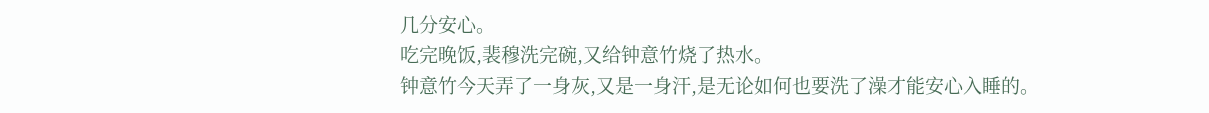几分安心。
吃完晚饭,裴穆洗完碗,又给钟意竹烧了热水。
钟意竹今天弄了一身灰,又是一身汗,是无论如何也要洗了澡才能安心入睡的。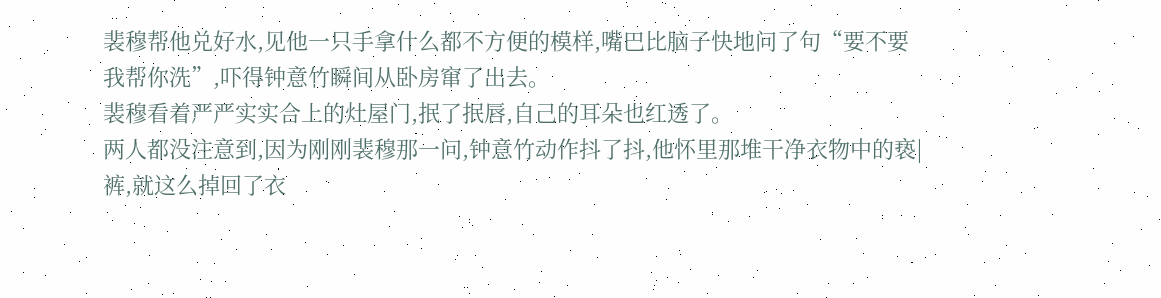裴穆帮他兑好水,见他一只手拿什么都不方便的模样,嘴巴比脑子快地问了句“要不要我帮你洗”,吓得钟意竹瞬间从卧房窜了出去。
裴穆看着严严实实合上的灶屋门,抿了抿唇,自己的耳朵也红透了。
两人都没注意到,因为刚刚裴穆那一问,钟意竹动作抖了抖,他怀里那堆干净衣物中的亵|裤,就这么掉回了衣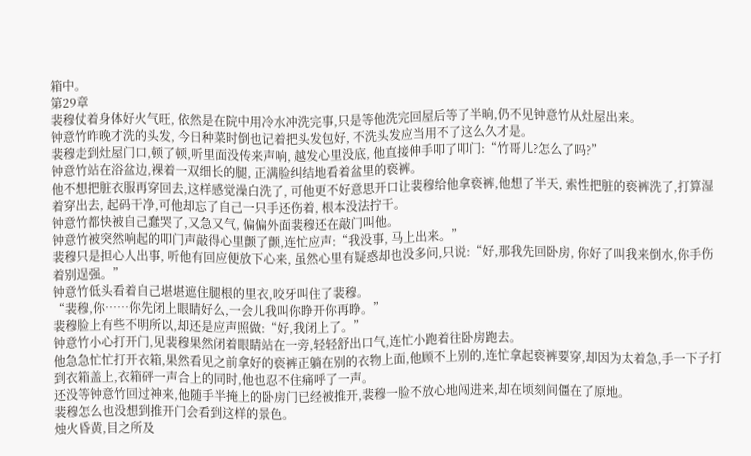箱中。
第29章
裴穆仗着身体好火气旺, 依然是在院中用冷水冲洗完事,只是等他洗完回屋后等了半晌,仍不见钟意竹从灶屋出来。
钟意竹昨晚才洗的头发, 今日种菜时倒也记着把头发包好, 不洗头发应当用不了这么久才是。
裴穆走到灶屋门口,顿了顿,听里面没传来声响, 越发心里没底, 他直接伸手叩了叩门:“竹哥儿?怎么了吗?”
钟意竹站在浴盆边,裸着一双细长的腿, 正满脸纠结地看着盆里的亵裤。
他不想把脏衣服再穿回去,这样感觉澡白洗了, 可他更不好意思开口让裴穆给他拿亵裤,他想了半天, 索性把脏的亵裤洗了,打算湿着穿出去, 起码干净,可他却忘了自己一只手还伤着, 根本没法拧干。
钟意竹都快被自己蠢哭了,又急又气, 偏偏外面裴穆还在敲门叫他。
钟意竹被突然响起的叩门声敲得心里颤了颤,连忙应声:“我没事, 马上出来。”
裴穆只是担心人出事, 听他有回应便放下心来, 虽然心里有疑惑却也没多问,只说:“好,那我先回卧房, 你好了叫我来倒水,你手伤着别逞强。”
钟意竹低头看着自己堪堪遮住腿根的里衣,咬牙叫住了裴穆。
“裴穆,你……你先闭上眼睛好么,一会儿我叫你睁开你再睁。”
裴穆脸上有些不明所以,却还是应声照做:“好,我闭上了。”
钟意竹小心打开门,见裴穆果然闭着眼睛站在一旁,轻轻舒出口气,连忙小跑着往卧房跑去。
他急急忙忙打开衣箱,果然看见之前拿好的亵裤正躺在别的衣物上面,他顾不上别的,连忙拿起亵裤要穿,却因为太着急,手一下子打到衣箱盖上,衣箱砰一声合上的同时,他也忍不住痛呼了一声。
还没等钟意竹回过神来,他随手半掩上的卧房门已经被推开,裴穆一脸不放心地闯进来,却在顷刻间僵在了原地。
裴穆怎么也没想到推开门会看到这样的景色。
烛火昏黄,目之所及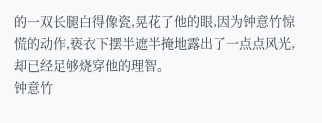的一双长腿白得像瓷,晃花了他的眼,因为钟意竹惊慌的动作,亵衣下摆半遮半掩地露出了一点点风光,却已经足够烧穿他的理智。
钟意竹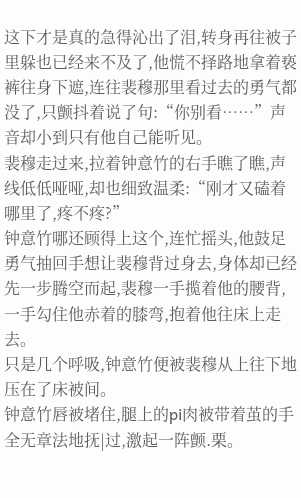这下才是真的急得沁出了泪,转身再往被子里躲也已经来不及了,他慌不择路地拿着亵裤往身下遮,连往裴穆那里看过去的勇气都没了,只颤抖着说了句:“你别看……”声音却小到只有他自己能听见。
裴穆走过来,拉着钟意竹的右手瞧了瞧,声线低低哑哑,却也细致温柔:“刚才又磕着哪里了,疼不疼?”
钟意竹哪还顾得上这个,连忙摇头,他鼓足勇气抽回手想让裴穆背过身去,身体却已经先一步腾空而起,裴穆一手揽着他的腰背,一手勾住他赤着的膝弯,抱着他往床上走去。
只是几个呼吸,钟意竹便被裴穆从上往下地压在了床被间。
钟意竹唇被堵住,腿上的pi肉被带着茧的手全无章法地抚|过,激起一阵颤.栗。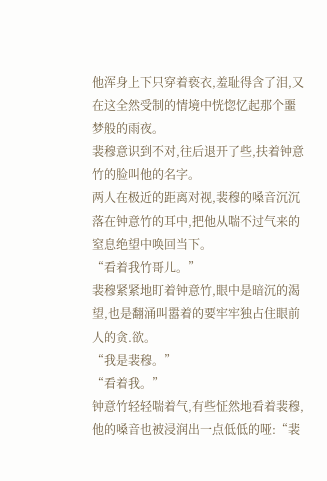他浑身上下只穿着亵衣,羞耻得含了泪,又在这全然受制的情境中恍惚忆起那个噩梦般的雨夜。
裴穆意识到不对,往后退开了些,扶着钟意竹的脸叫他的名字。
两人在极近的距离对视,裴穆的嗓音沉沉落在钟意竹的耳中,把他从喘不过气来的窒息绝望中唤回当下。
“看着我竹哥儿。”
裴穆紧紧地盯着钟意竹,眼中是暗沉的渴望,也是翻涌叫嚣着的要牢牢独占住眼前人的贪.欲。
“我是裴穆。”
“看着我。”
钟意竹轻轻喘着气,有些怔然地看着裴穆,他的嗓音也被浸润出一点低低的哑:“裴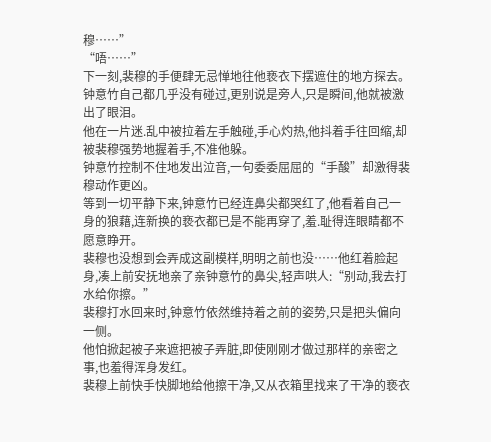穆……”
“唔……”
下一刻,裴穆的手便肆无忌惮地往他亵衣下摆遮住的地方探去。
钟意竹自己都几乎没有碰过,更别说是旁人,只是瞬间,他就被激出了眼泪。
他在一片迷.乱中被拉着左手触碰,手心灼热,他抖着手往回缩,却被裴穆强势地握着手,不准他躲。
钟意竹控制不住地发出泣音,一句委委屈屈的“手酸”却激得裴穆动作更凶。
等到一切平静下来,钟意竹已经连鼻尖都哭红了,他看着自己一身的狼藉,连新换的亵衣都已是不能再穿了,羞.耻得连眼睛都不愿意睁开。
裴穆也没想到会弄成这副模样,明明之前也没……他红着脸起身,凑上前安抚地亲了亲钟意竹的鼻尖,轻声哄人:“别动,我去打水给你擦。”
裴穆打水回来时,钟意竹依然维持着之前的姿势,只是把头偏向一侧。
他怕掀起被子来遮把被子弄脏,即使刚刚才做过那样的亲密之事,也羞得浑身发红。
裴穆上前快手快脚地给他擦干净,又从衣箱里找来了干净的亵衣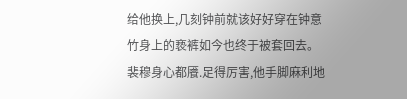给他换上,几刻钟前就该好好穿在钟意竹身上的亵裤如今也终于被套回去。
裴穆身心都餍.足得厉害,他手脚麻利地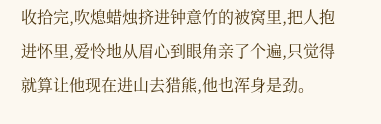收拾完,吹熄蜡烛挤进钟意竹的被窝里,把人抱进怀里,爱怜地从眉心到眼角亲了个遍,只觉得就算让他现在进山去猎熊,他也浑身是劲。